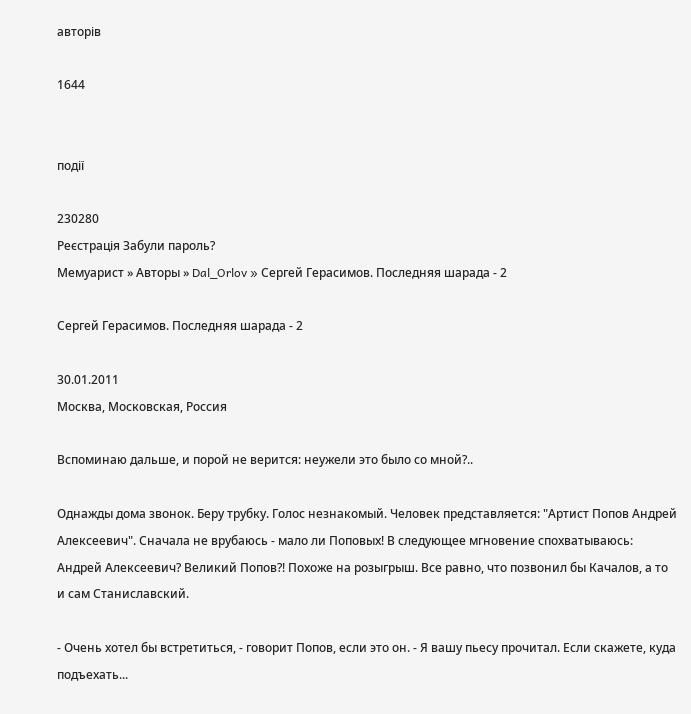авторів

1644


події

230280
Реєстрація Забули пароль?
Мемуарист » Авторы » Dal_Orlov » Сергей Герасимов. Последняя шарада - 2

Сергей Герасимов. Последняя шарада - 2

30.01.2011
Москва, Московская, Россия

Вспоминаю дальше, и порой не верится: неужели это было со мной?..

Однажды дома звонок. Беру трубку. Голос незнакомый. Человек представляется: "Артист Попов Андрей Алексеевич". Сначала не врубаюсь - мало ли Поповых! В следующее мгновение спохватываюсь: Андрей Алексеевич? Великий Попов?! Похоже на розыгрыш. Все равно, что позвонил бы Качалов, а то и сам Станиславский.

- Очень хотел бы встретиться, - говорит Попов, если это он. - Я вашу пьесу прочитал. Если скажете, куда подъехать...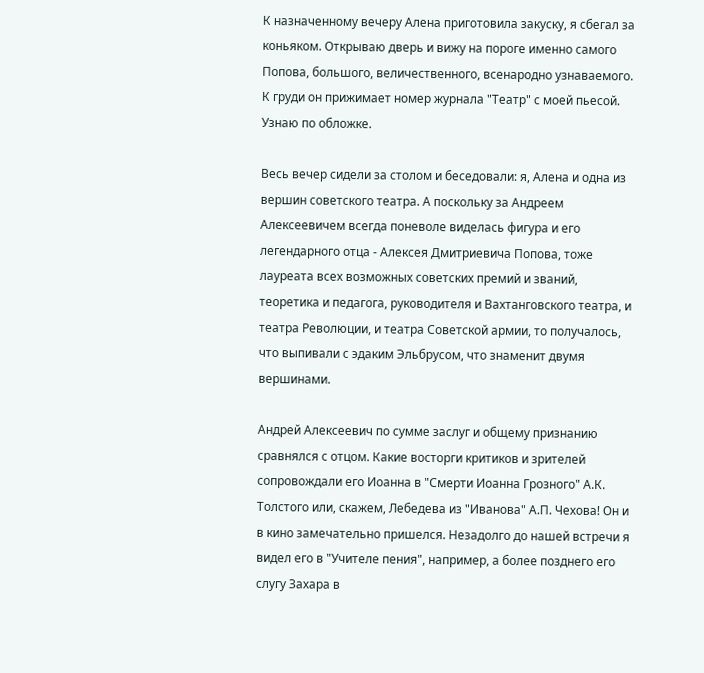К назначенному вечеру Алена приготовила закуску, я сбегал за коньяком. Открываю дверь и вижу на пороге именно самого Попова, большого, величественного, всенародно узнаваемого. К груди он прижимает номер журнала "Театр" с моей пьесой. Узнаю по обложке.

Весь вечер сидели за столом и беседовали: я, Алена и одна из вершин советского театра. А поскольку за Андреем Алексеевичем всегда поневоле виделась фигура и его легендарного отца - Алексея Дмитриевича Попова, тоже лауреата всех возможных советских премий и званий, теоретика и педагога, руководителя и Вахтанговского театра, и театра Революции, и театра Советской армии, то получалось, что выпивали с эдаким Эльбрусом, что знаменит двумя вершинами.

Андрей Алексеевич по сумме заслуг и общему признанию сравнялся с отцом. Какие восторги критиков и зрителей сопровождали его Иоанна в "Смерти Иоанна Грозного" А.К. Толстого или, скажем, Лебедева из "Иванова" А.П. Чехова! Он и в кино замечательно пришелся. Незадолго до нашей встречи я видел его в "Учителе пения", например, а более позднего его слугу Захара в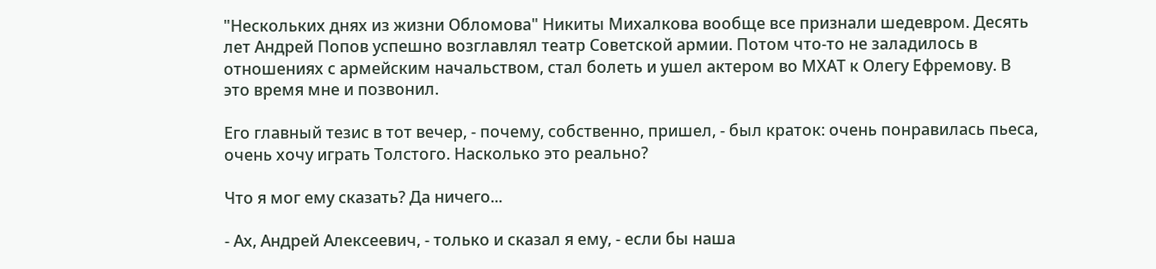"Нескольких днях из жизни Обломова" Никиты Михалкова вообще все признали шедевром. Десять лет Андрей Попов успешно возглавлял театр Советской армии. Потом что-то не заладилось в отношениях с армейским начальством, стал болеть и ушел актером во МХАТ к Олегу Ефремову. В это время мне и позвонил.

Его главный тезис в тот вечер, - почему, собственно, пришел, - был краток: очень понравилась пьеса, очень хочу играть Толстого. Насколько это реально?

Что я мог ему сказать? Да ничего...

- Ах, Андрей Алексеевич, - только и сказал я ему, - если бы наша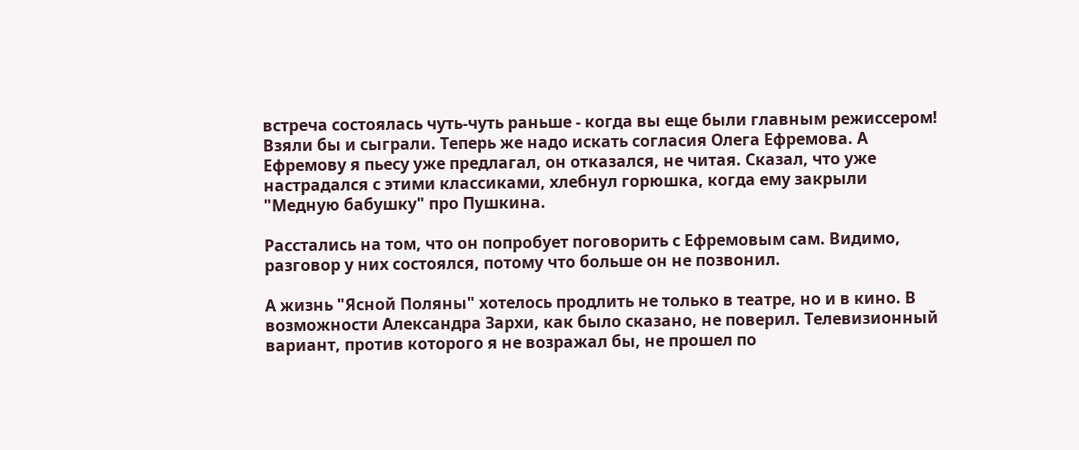встреча состоялась чуть-чуть раньше - когда вы еще были главным режиссером! Взяли бы и сыграли. Теперь же надо искать согласия Олега Ефремова. А Ефремову я пьесу уже предлагал, он отказался, не читая. Сказал, что уже настрадался с этими классиками, хлебнул горюшка, когда ему закрыли "Медную бабушку" про Пушкина.

Расстались на том, что он попробует поговорить с Ефремовым сам. Видимо, разговор у них состоялся, потому что больше он не позвонил.

А жизнь "Ясной Поляны" хотелось продлить не только в театре, но и в кино. В возможности Александра Зархи, как было сказано, не поверил. Телевизионный вариант, против которого я не возражал бы, не прошел по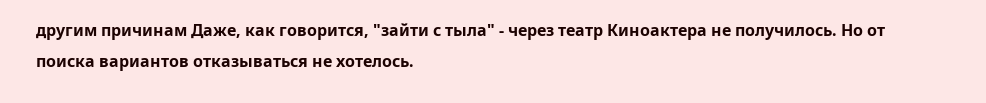другим причинам Даже, как говорится, "зайти с тыла" - через театр Киноактера не получилось. Но от поиска вариантов отказываться не хотелось.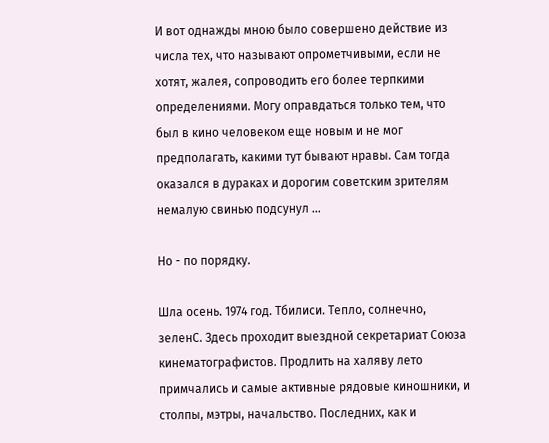И вот однажды мною было совершено действие из числа тех, что называют опрометчивыми, если не хотят, жалея, сопроводить его более терпкими определениями. Могу оправдаться только тем, что был в кино человеком еще новым и не мог предполагать, какими тут бывают нравы. Сам тогда оказался в дураках и дорогим советским зрителям немалую свинью подсунул ...

Но - по порядку.

Шла осень. 1974 год. Тбилиси. Тепло, солнечно, зеленС. Здесь проходит выездной секретариат Союза кинематографистов. Продлить на халяву лето примчались и самые активные рядовые киношники, и столпы, мэтры, начальство. Последних, как и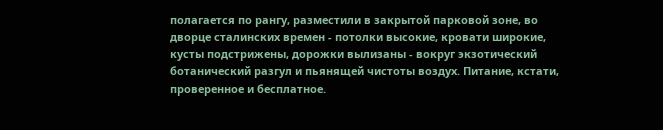полагается по рангу, разместили в закрытой парковой зоне, во дворце сталинских времен - потолки высокие, кровати широкие, кусты подстрижены, дорожки вылизаны - вокруг экзотический ботанический разгул и пьянящей чистоты воздух. Питание, кстати, проверенное и бесплатное.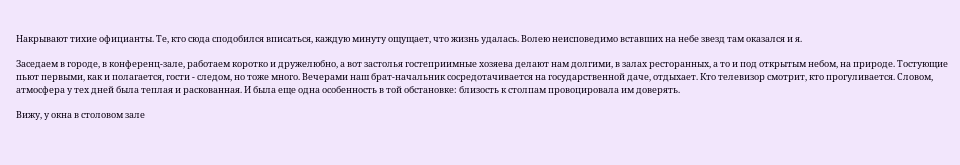Накрывают тихие официанты. Те, кто сюда сподобился вписаться, каждую минуту ощущает, что жизнь удалась. Волею неисповедимо вставших на небе звезд там оказался и я.

Заседаем в городе, в конференц-зале, работаем коротко и дружелюбно, а вот застолья гостеприимные хозяева делают нам долгими, в залах ресторанных, а то и под открытым небом, на природе. Тостующие пьют первыми, как и полагается, гости - следом, но тоже много. Вечерами наш брат-начальник сосредотачивается на государственной даче, отдыхает. Кто телевизор смотрит, кто прогуливается. Словом, атмосфера у тех дней была теплая и раскованная. И была еще одна особенность в той обстановке: близость к столпам провоцировала им доверять.

Вижу, у окна в столовом зале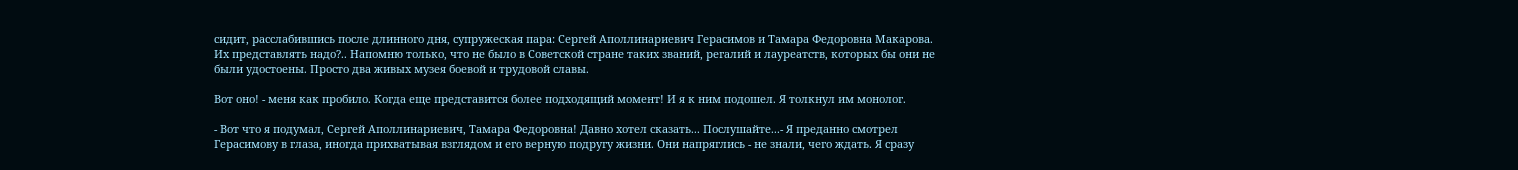сидит, расслабившись после длинного дня, супружеская пара: Сергей Аполлинариевич Герасимов и Тамара Федоровна Макарова. Их представлять надо?.. Напомню только, что не было в Советской стране таких званий, регалий и лауреатств, которых бы они не были удостоены. Просто два живых музея боевой и трудовой славы.

Вот оно! - меня как пробило. Когда еще представится более подходящий момент! И я к ним подошел. Я толкнул им монолог.

- Вот что я подумал, Сергей Аполлинариевич, Тамара Федоровна! Давно хотел сказать... Послушайте...- Я преданно смотрел Герасимову в глаза, иногда прихватывая взглядом и его верную подругу жизни. Они напряглись - не знали, чего ждать. Я сразу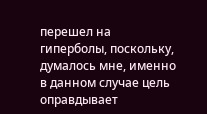перешел на гиперболы, поскольку, думалось мне, именно в данном случае цель оправдывает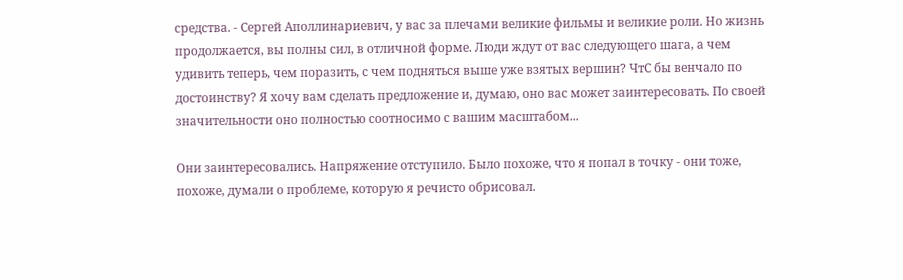средства. - Сергей Аполлинариевич, у вас за плечами великие фильмы и великие роли. Но жизнь продолжается, вы полны сил, в отличной форме. Люди ждут от вас следующего шага, а чем удивить теперь, чем поразить, с чем подняться выше уже взятых вершин? ЧтС бы венчало по достоинству? Я хочу вам сделать предложение и, думаю, оно вас может заинтересовать. По своей значительности оно полностью соотносимо с вашим масштабом...

Они заинтересовались. Напряжение отступило. Было похоже, что я попал в точку - они тоже, похоже, думали о проблеме, которую я речисто обрисовал.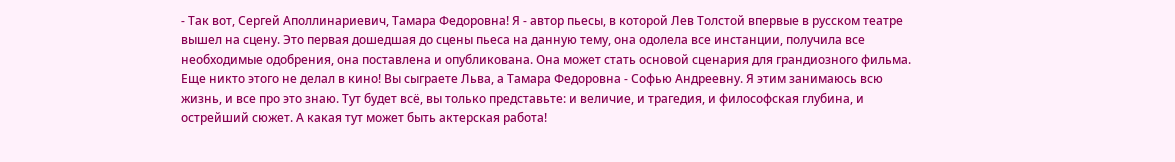- Так вот, Сергей Аполлинариевич, Тамара Федоровна! Я - автор пьесы, в которой Лев Толстой впервые в русском театре вышел на сцену. Это первая дошедшая до сцены пьеса на данную тему, она одолела все инстанции, получила все необходимые одобрения, она поставлена и опубликована. Она может стать основой сценария для грандиозного фильма. Еще никто этого не делал в кино! Вы сыграете Льва, а Тамара Федоровна - Софью Андреевну. Я этим занимаюсь всю жизнь, и все про это знаю. Тут будет всё, вы только представьте: и величие, и трагедия, и философская глубина, и острейший сюжет. А какая тут может быть актерская работа!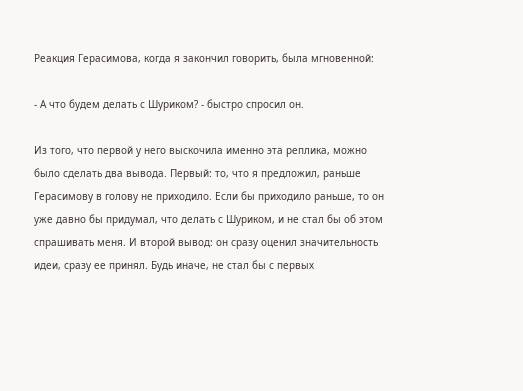Реакция Герасимова, когда я закончил говорить, была мгновенной:

- А что будем делать с Шуриком? - быстро спросил он.

Из того, что первой у него выскочила именно эта реплика, можно было сделать два вывода. Первый: то, что я предложил, раньше Герасимову в голову не приходило. Если бы приходило раньше, то он уже давно бы придумал, что делать с Шуриком, и не стал бы об этом спрашивать меня. И второй вывод: он сразу оценил значительность идеи, сразу ее принял. Будь иначе, не стал бы с первых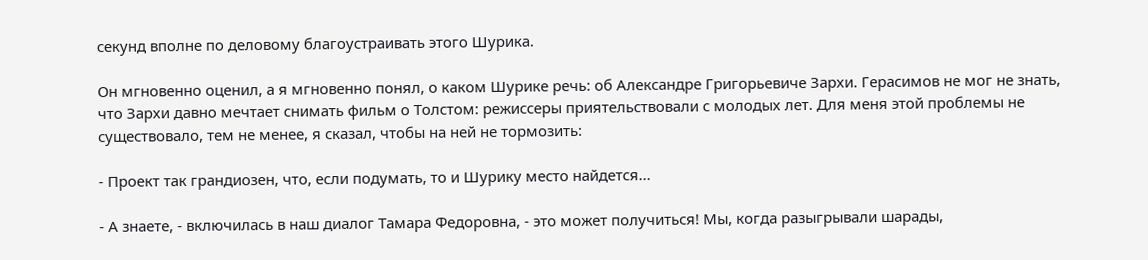секунд вполне по деловому благоустраивать этого Шурика.

Он мгновенно оценил, а я мгновенно понял, о каком Шурике речь: об Александре Григорьевиче Зархи. Герасимов не мог не знать, что Зархи давно мечтает снимать фильм о Толстом: режиссеры приятельствовали с молодых лет. Для меня этой проблемы не существовало, тем не менее, я сказал, чтобы на ней не тормозить:

- Проект так грандиозен, что, если подумать, то и Шурику место найдется...

- А знаете, - включилась в наш диалог Тамара Федоровна, - это может получиться! Мы, когда разыгрывали шарады,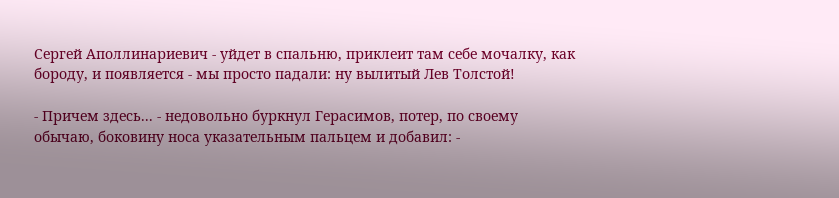Сергей Аполлинариевич - уйдет в спальню, приклеит там себе мочалку, как бороду, и появляется - мы просто падали: ну вылитый Лев Толстой!

- Причем здесь... - недовольно буркнул Герасимов, потер, по своему обычаю, боковину носа указательным пальцем и добавил: -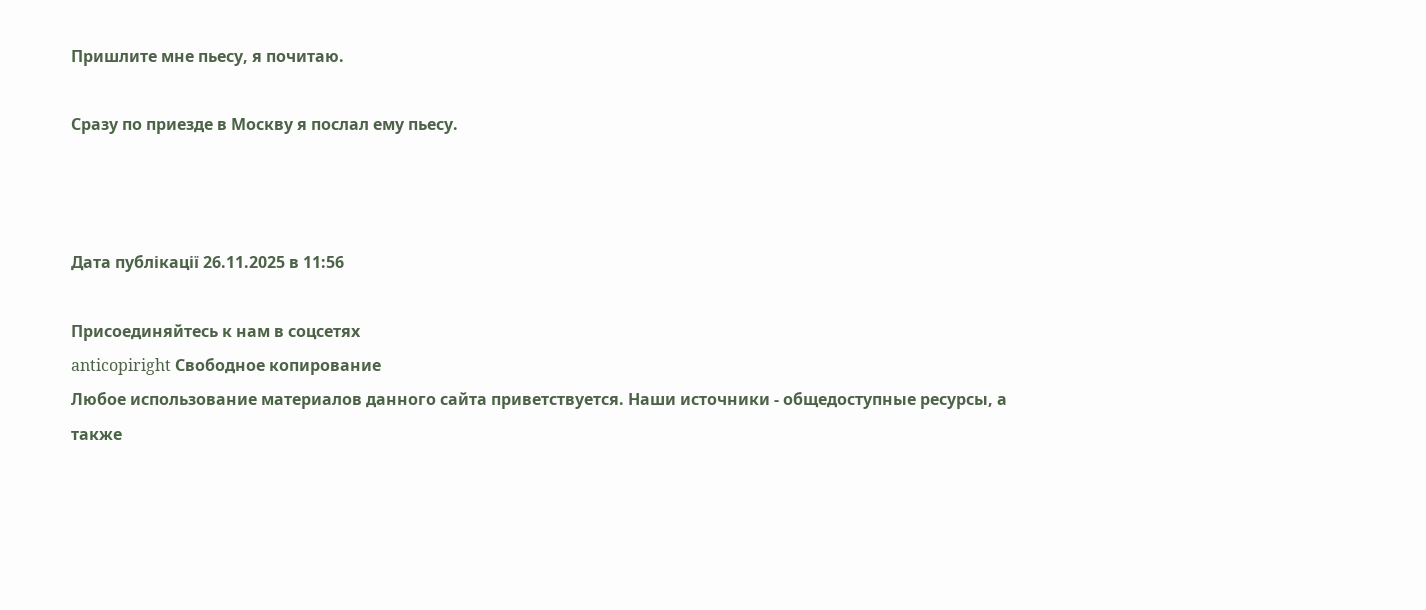Пришлите мне пьесу, я почитаю.

Сразу по приезде в Москву я послал ему пьесу.



Дата публікації 26.11.2025 в 11:56

Присоединяйтесь к нам в соцсетях
anticopiright Свободное копирование
Любое использование материалов данного сайта приветствуется. Наши источники - общедоступные ресурсы, а также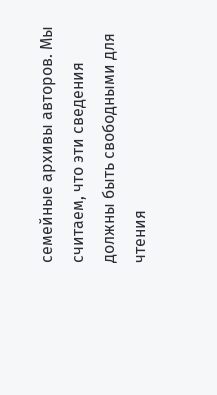семейные архивы авторов. Мы считаем, что эти сведения должны быть свободными для чтения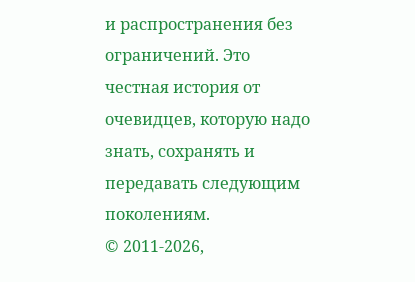и распространения без ограничений. Это честная история от очевидцев, которую надо знать, сохранять и передавать следующим поколениям.
© 2011-2026,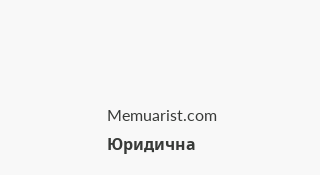Memuarist.com
Юридична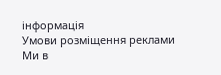інформація
Умови розміщення реклами
Ми в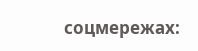соцмережах: